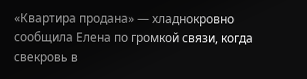«Квартира продана» — хладнокровно сообщила Елена по громкой связи, когда свекровь в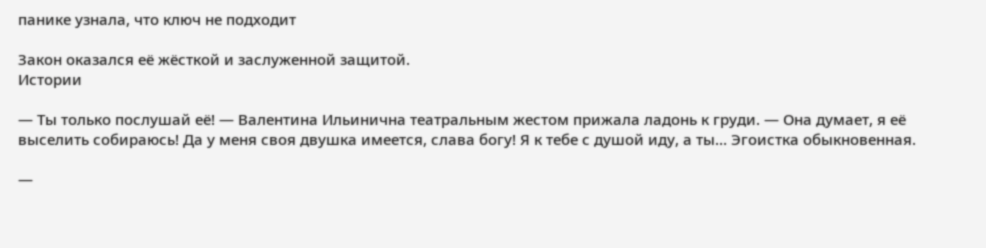панике узнала, что ключ не подходит

Закон оказался её жёсткой и заслуженной защитой.
Истории

— Ты только послушай её! — Валентина Ильинична театральным жестом прижала ладонь к груди. — Она думает, я её выселить собираюсь! Да у меня своя двушка имеется, слава богу! Я к тебе с душой иду, а ты… Эгоистка обыкновенная.

—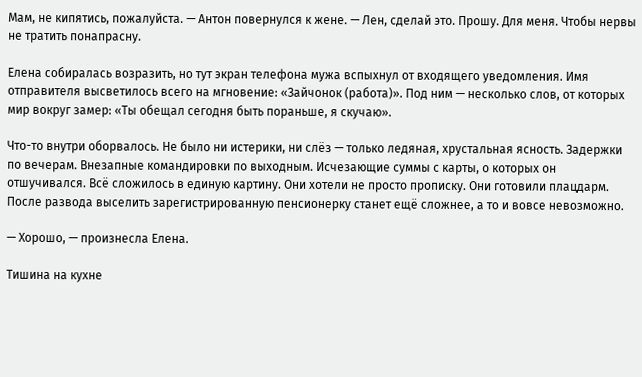Мам, не кипятись, пожалуйста. — Антон повернулся к жене. — Лен, сделай это. Прошу. Для меня. Чтобы нервы не тратить понапрасну.

Елена собиралась возразить, но тут экран телефона мужа вспыхнул от входящего уведомления. Имя отправителя высветилось всего на мгновение: «Зайчонок (работа)». Под ним — несколько слов, от которых мир вокруг замер: «Ты обещал сегодня быть пораньше, я скучаю».

Что-то внутри оборвалось. Не было ни истерики, ни слёз — только ледяная, хрустальная ясность. Задержки по вечерам. Внезапные командировки по выходным. Исчезающие суммы с карты, о которых он отшучивался. Всё сложилось в единую картину. Они хотели не просто прописку. Они готовили плацдарм. После развода выселить зарегистрированную пенсионерку станет ещё сложнее, а то и вовсе невозможно.

— Хорошо, — произнесла Елена.

Тишина на кухне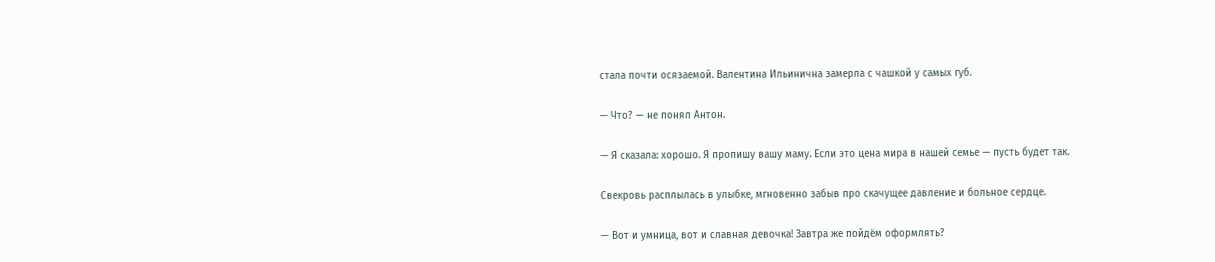стала почти осязаемой. Валентина Ильинична замерла с чашкой у самых губ.

— Что? — не понял Антон.

— Я сказала: хорошо. Я пропишу вашу маму. Если это цена мира в нашей семье — пусть будет так.

Свекровь расплылась в улыбке, мгновенно забыв про скачущее давление и больное сердце.

— Вот и умница, вот и славная девочка! Завтра же пойдём оформлять?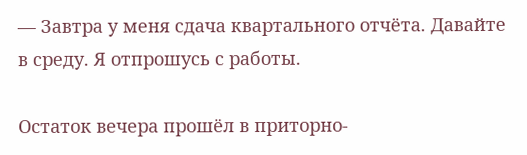— Завтра у меня сдача квартального отчёта. Давайте в среду. Я отпрошусь с работы.

Остаток вечера прошёл в приторно-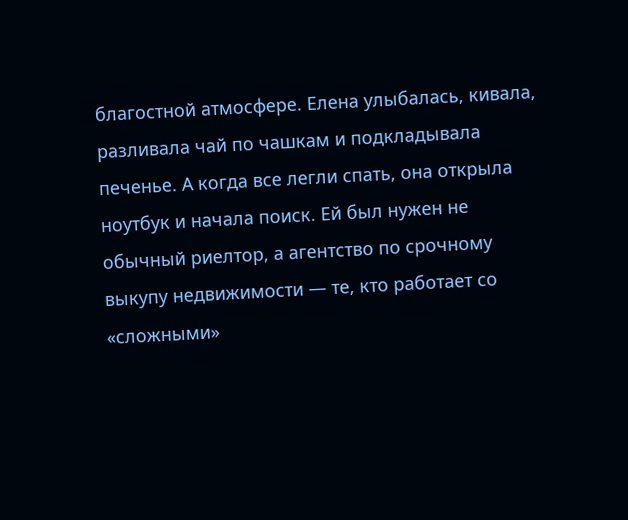благостной атмосфере. Елена улыбалась, кивала, разливала чай по чашкам и подкладывала печенье. А когда все легли спать, она открыла ноутбук и начала поиск. Ей был нужен не обычный риелтор, а агентство по срочному выкупу недвижимости — те, кто работает со «сложными»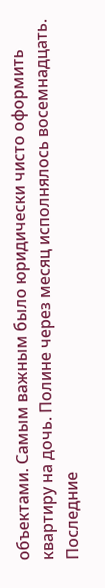объектами. Самым важным было юридически чисто оформить квартиру на дочь. Полине через месяц исполнялось восемнадцать. Последние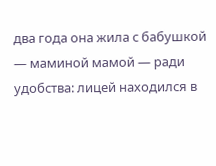два года она жила с бабушкой — маминой мамой — ради удобства: лицей находился в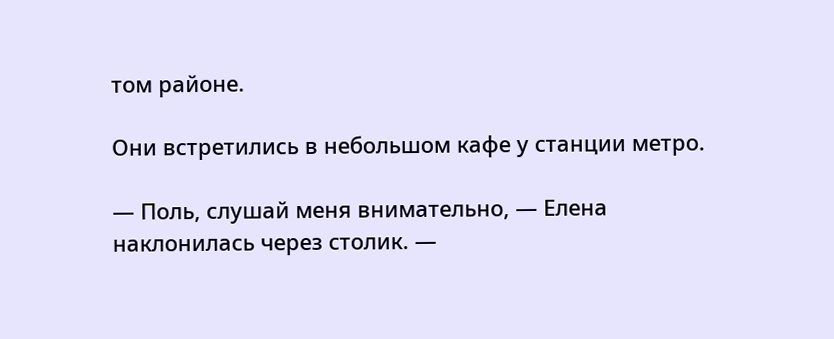том районе.

Они встретились в небольшом кафе у станции метро.

— Поль, слушай меня внимательно, — Елена наклонилась через столик. —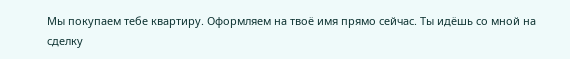Мы покупаем тебе квартиру. Оформляем на твоё имя прямо сейчас. Ты идёшь со мной на сделку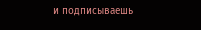и подписываешь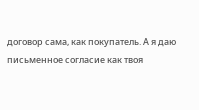договор сама, как покупатель. А я даю письменное согласие как твоя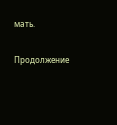мать.

Продолжение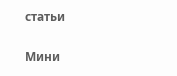статьи

Мини